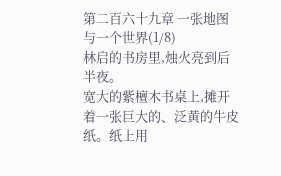第二百六十九章 一张地图与一个世界(1/8)
林启的书房里,烛火亮到后半夜。
宽大的紫檀木书桌上,摊开着一张巨大的、泛黄的牛皮纸。纸上用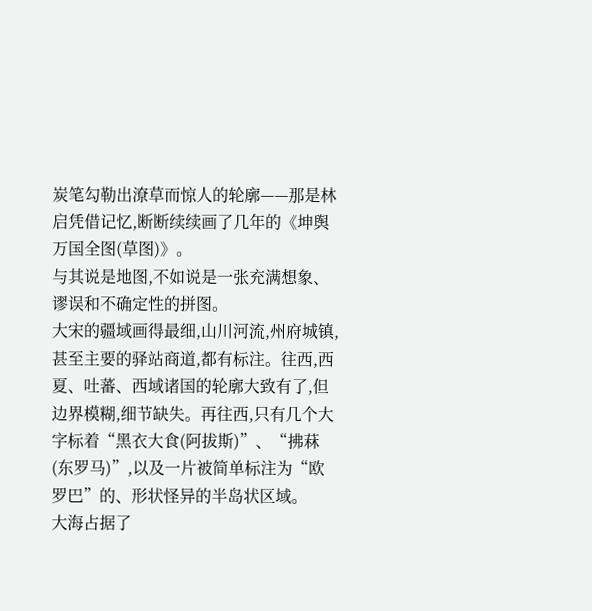炭笔勾勒出潦草而惊人的轮廓——那是林启凭借记忆,断断续续画了几年的《坤舆万国全图(草图)》。
与其说是地图,不如说是一张充满想象、谬误和不确定性的拼图。
大宋的疆域画得最细,山川河流,州府城镇,甚至主要的驿站商道,都有标注。往西,西夏、吐蕃、西域诸国的轮廓大致有了,但边界模糊,细节缺失。再往西,只有几个大字标着“黑衣大食(阿拔斯)”、“拂菻(东罗马)”,以及一片被简单标注为“欧罗巴”的、形状怪异的半岛状区域。
大海占据了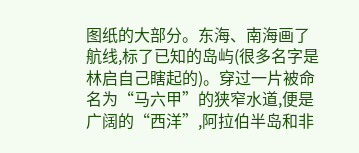图纸的大部分。东海、南海画了航线,标了已知的岛屿(很多名字是林启自己瞎起的)。穿过一片被命名为“马六甲”的狭窄水道,便是广阔的“西洋”,阿拉伯半岛和非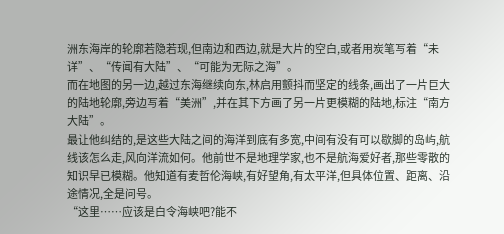洲东海岸的轮廓若隐若现,但南边和西边,就是大片的空白,或者用炭笔写着“未详”、“传闻有大陆”、“可能为无际之海”。
而在地图的另一边,越过东海继续向东,林启用颤抖而坚定的线条,画出了一片巨大的陆地轮廓,旁边写着“美洲”,并在其下方画了另一片更模糊的陆地,标注“南方大陆”。
最让他纠结的,是这些大陆之间的海洋到底有多宽,中间有没有可以歇脚的岛屿,航线该怎么走,风向洋流如何。他前世不是地理学家,也不是航海爱好者,那些零散的知识早已模糊。他知道有麦哲伦海峡,有好望角,有太平洋,但具体位置、距离、沿途情况,全是问号。
“这里……应该是白令海峡吧?能不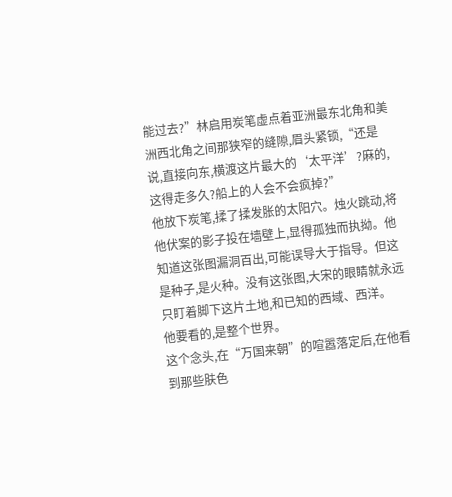能过去?”林启用炭笔虚点着亚洲最东北角和美洲西北角之间那狭窄的缝隙,眉头紧锁,“还是说,直接向东,横渡这片最大的‘太平洋’?麻的,这得走多久?船上的人会不会疯掉?”
他放下炭笔,揉了揉发胀的太阳穴。烛火跳动,将他伏案的影子投在墙壁上,显得孤独而执拗。他知道这张图漏洞百出,可能误导大于指导。但这是种子,是火种。没有这张图,大宋的眼睛就永远只盯着脚下这片土地,和已知的西域、西洋。
他要看的,是整个世界。
这个念头,在“万国来朝”的喧嚣落定后,在他看到那些肤色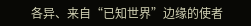各异、来自“已知世界”边缘的使者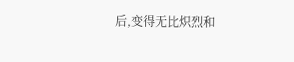后,变得无比炽烈和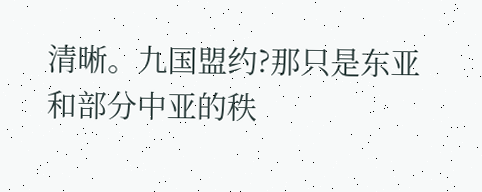清晰。九国盟约?那只是东亚和部分中亚的秩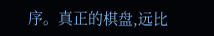序。真正的棋盘,远比